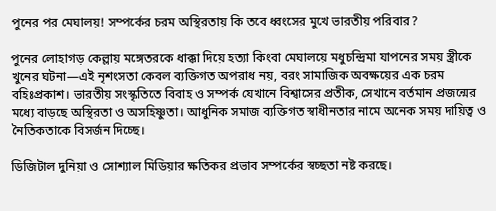পুনের পর মেঘালয়! সম্পর্কের চরম অস্থিরতায় কি তবে ধ্বংসের মুখে ভারতীয় পরিবার?

পুনের লোহাগড় কেল্লায় মঙ্গেতরকে ধাক্কা দিয়ে হত্যা কিংবা মেঘালয়ে মধুচন্দ্রিমা যাপনের সময় স্ত্রীকে খুনের ঘটনা—এই নৃশংসতা কেবল ব্যক্তিগত অপরাধ নয়, বরং সামাজিক অবক্ষয়ের এক চরম বহিঃপ্রকাশ। ভারতীয় সংস্কৃতিতে বিবাহ ও সম্পর্ক যেখানে বিশ্বাসের প্রতীক, সেখানে বর্তমান প্রজন্মের মধ্যে বাড়ছে অস্থিরতা ও অসহিষ্ণুতা। আধুনিক সমাজ ব্যক্তিগত স্বাধীনতার নামে অনেক সময় দায়িত্ব ও নৈতিকতাকে বিসর্জন দিচ্ছে।

ডিজিটাল দুনিয়া ও সোশ্যাল মিডিয়ার ক্ষতিকর প্রভাব সম্পর্কের স্বচ্ছতা নষ্ট করছে।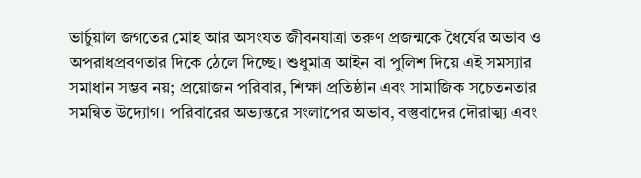ভার্চুয়াল জগতের মোহ আর অসংযত জীবনযাত্রা তরুণ প্রজন্মকে ধৈর্যের অভাব ও অপরাধপ্রবণতার দিকে ঠেলে দিচ্ছে। শুধুমাত্র আইন বা পুলিশ দিয়ে এই সমস্যার সমাধান সম্ভব নয়; প্রয়োজন পরিবার, শিক্ষা প্রতিষ্ঠান এবং সামাজিক সচেতনতার সমন্বিত উদ্যোগ। পরিবারের অভ্যন্তরে সংলাপের অভাব, বস্তুবাদের দৌরাত্ম্য এবং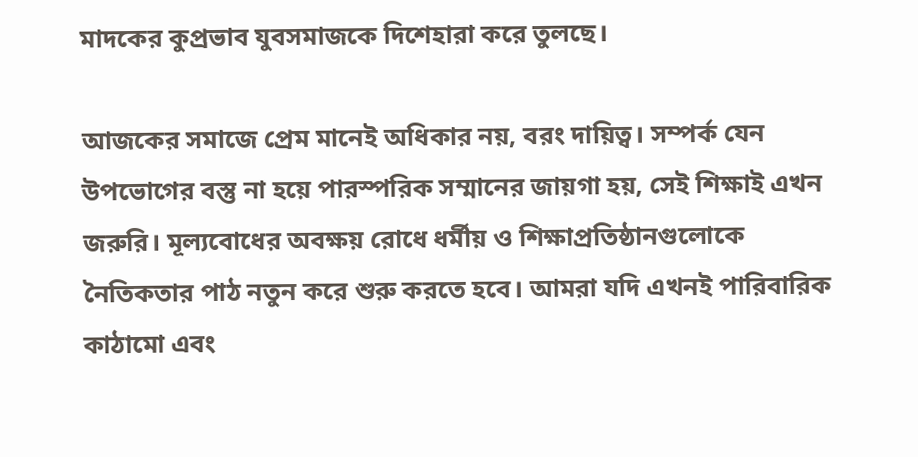মাদকের কুপ্রভাব যুবসমাজকে দিশেহারা করে তুলছে।

আজকের সমাজে প্রেম মানেই অধিকার নয়, বরং দায়িত্ব। সম্পর্ক যেন উপভোগের বস্তু না হয়ে পারস্পরিক সম্মানের জায়গা হয়, সেই শিক্ষাই এখন জরুরি। মূল্যবোধের অবক্ষয় রোধে ধর্মীয় ও শিক্ষাপ্রতিষ্ঠানগুলোকে নৈতিকতার পাঠ নতুন করে শুরু করতে হবে। আমরা যদি এখনই পারিবারিক কাঠামো এবং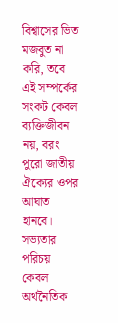বিশ্বাসের ভিত মজবুত না করি, তবে এই সম্পর্কের সংকট কেবল ব্যক্তিজীবন নয়, বরং পুরো জাতীয় ঐক্যের ওপর আঘাত হানবে। সভ্যতার পরিচয় কেবল অর্থনৈতিক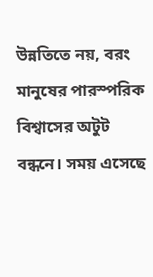উন্নতিতে নয়, বরং মানুষের পারস্পরিক বিশ্বাসের অটুট বন্ধনে। সময় এসেছে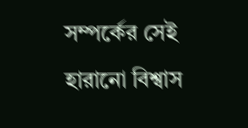সম্পর্কের সেই হারানো বিশ্বাস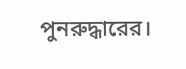পুনরুদ্ধারের।